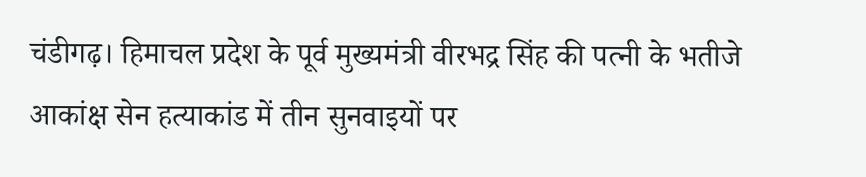चंडीगढ़। हिमाचल प्रदेश के पूर्व मुख्यमंत्री वीरभद्र सिंह की पत्नी के भतीजे आकांक्ष सेन हत्याकांड में तीन सुनवाइयों पर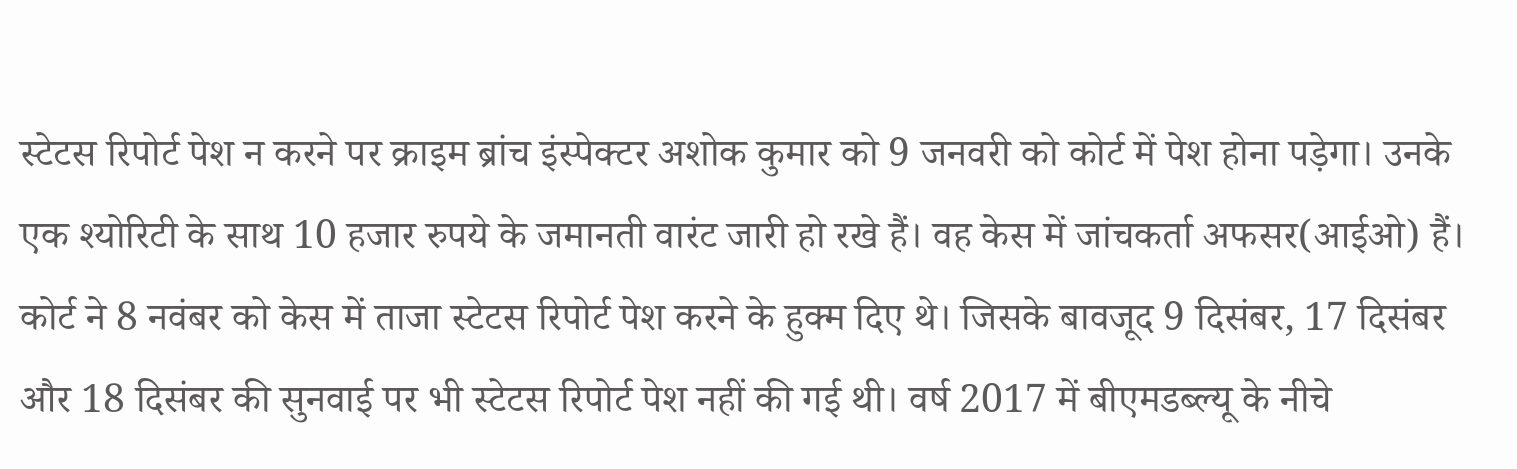स्टेटस रिपोर्ट पेश न करने पर क्राइम ब्रांच इंस्पेक्टर अशोक कुमार को 9 जनवरी को कोर्ट में पेश होना पड़ेगा। उनके एक श्योरिटी के साथ 10 हजार रुपये के जमानती वारंट जारी हो रखे हैं। वह केस में जांचकर्ता अफसर(आईओ) हैं। कोर्ट ने 8 नवंबर को केस में ताजा स्टेटस रिपोर्ट पेश करने के हुक्म दिए थे। जिसके बावजूद 9 दिसंबर, 17 दिसंबर और 18 दिसंबर की सुनवाई पर भी स्टेटस रिपोर्ट पेश नहीं की गई थी। वर्ष 2017 में बीएमडब्ल्यू के नीचे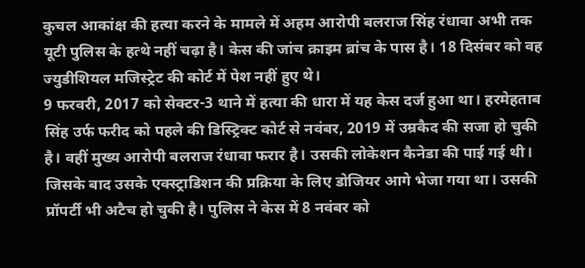कुचल आकांक्ष की हत्या करने के मामले में अहम आरोपी बलराज सिंह रंधावा अभी तक यूटी पुलिस के हत्थे नहीं चढ़ा है। केस की जांच क्राइम ब्रांच के पास है। 18 दिसंबर को वह ज्युडीशियल मजिस्ट्रेट की कोर्ट में पेश नहीं हुए थे।
9 फरवरी, 2017 को सेक्टर-3 थाने में हत्या की धारा में यह केस दर्ज हुआ था। हरमेहताब सिंह उर्फ फरीद को पहले की डिस्ट्रिक्ट कोर्ट से नवंबर, 2019 में उम्रकैद की सजा हो चुकी है। वहीं मुख्य आरोपी बलराज रंधावा फरार है। उसकी लोकेशन कैनेडा की पाई गई थी। जिसके बाद उसके एक्स्ट्राडिशन की प्रक्रिया के लिए डोजियर आगे भेजा गया था। उसकी प्रॉपर्टी भी अटैच हो चुकी है। पुलिस ने केस में 8 नवंबर को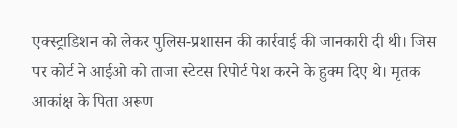एक्स्ट्राडिशन को लेकर पुलिस-प्रशासन की कार्रवाई की जानकारी दी थी। जिस पर कोर्ट ने आईओ को ताजा स्टेटस रिपोर्ट पेश करने के हुक्म दिए थे। मृतक आकांक्ष के पिता अरूण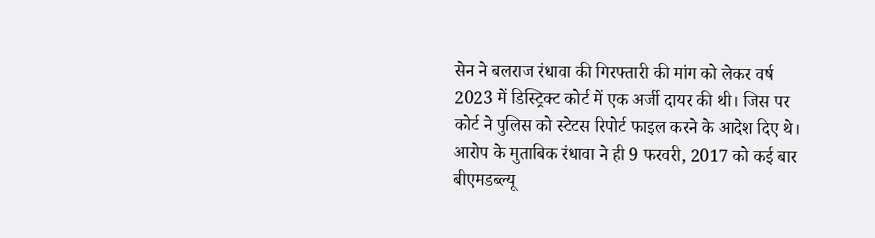सेन ने बलराज रंधावा की गिरफ्तारी की मांग को लेकर वर्ष 2023 में डिस्ट्रिक्ट कोर्ट में एक अर्जी दायर की थी। जिस पर कोर्ट ने पुलिस को स्टेटस रिपोर्ट फाइल करने के आदेश दिए थे। आरोप के मुताबिक रंधावा ने ही 9 फरवरी, 2017 को कई बार बीएमडब्ल्यू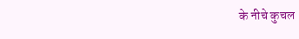के नीचे कुचल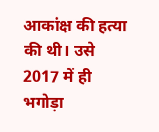आकांक्ष की हत्या की थी। उसे 2017 में ही भगोड़ा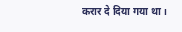करार दे दिया गया था।